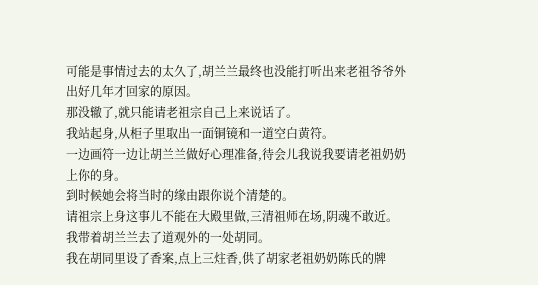可能是事情过去的太久了,胡兰兰最终也没能打听出来老祖爷爷外出好几年才回家的原因。
那没辙了,就只能请老祖宗自己上来说话了。
我站起身,从柜子里取出一面铜镜和一道空白黄符。
一边画符一边让胡兰兰做好心理准备,待会儿我说我要请老祖奶奶上你的身。
到时候她会将当时的缘由跟你说个清楚的。
请祖宗上身这事儿不能在大殿里做,三清祖师在场,阴魂不敢近。我带着胡兰兰去了道观外的一处胡同。
我在胡同里设了香案,点上三炷香,供了胡家老祖奶奶陈氏的牌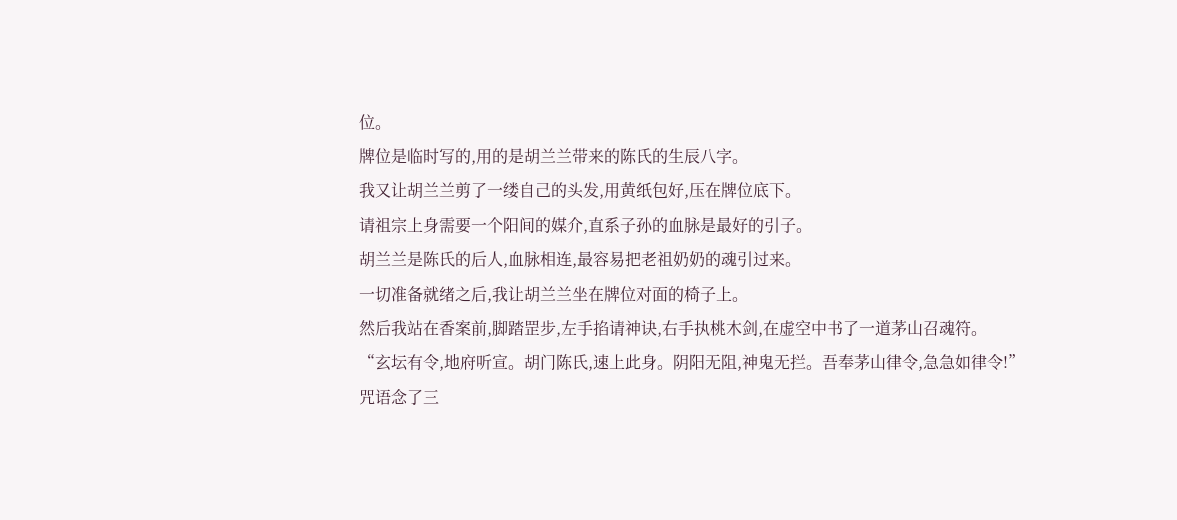位。
牌位是临时写的,用的是胡兰兰带来的陈氏的生辰八字。
我又让胡兰兰剪了一缕自己的头发,用黄纸包好,压在牌位底下。
请祖宗上身需要一个阳间的媒介,直系子孙的血脉是最好的引子。
胡兰兰是陈氏的后人,血脉相连,最容易把老祖奶奶的魂引过来。
一切准备就绪之后,我让胡兰兰坐在牌位对面的椅子上。
然后我站在香案前,脚踏罡步,左手掐请神诀,右手执桃木剑,在虚空中书了一道茅山召魂符。
“玄坛有令,地府听宣。胡门陈氏,速上此身。阴阳无阻,神鬼无拦。吾奉茅山律令,急急如律令!”
咒语念了三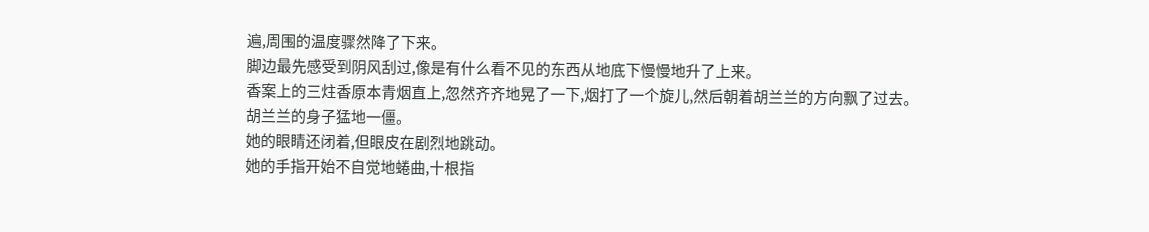遍,周围的温度骤然降了下来。
脚边最先感受到阴风刮过,像是有什么看不见的东西从地底下慢慢地升了上来。
香案上的三炷香原本青烟直上,忽然齐齐地晃了一下,烟打了一个旋儿,然后朝着胡兰兰的方向飘了过去。
胡兰兰的身子猛地一僵。
她的眼睛还闭着,但眼皮在剧烈地跳动。
她的手指开始不自觉地蜷曲,十根指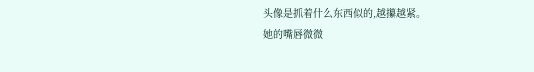头像是抓着什么东西似的,越攥越紧。
她的嘴唇微微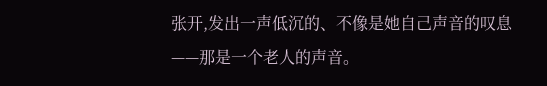张开,发出一声低沉的、不像是她自己声音的叹息——那是一个老人的声音。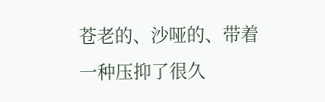苍老的、沙哑的、带着一种压抑了很久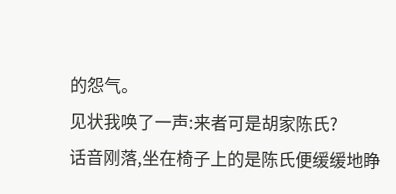的怨气。
见状我唤了一声:来者可是胡家陈氏?
话音刚落,坐在椅子上的是陈氏便缓缓地睁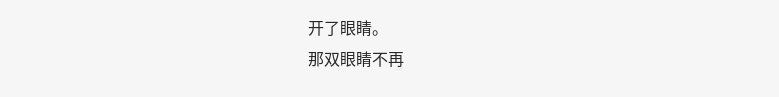开了眼睛。
那双眼睛不再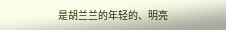是胡兰兰的年轻的、明亮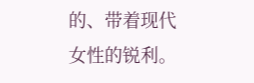的、带着现代女性的锐利。